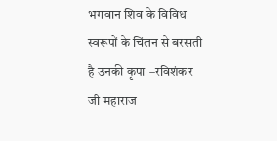भगवान शिव के विविध स्वरूपों के चिंतन से बरसती है उनकी कृपा –रविशंकर जी महाराज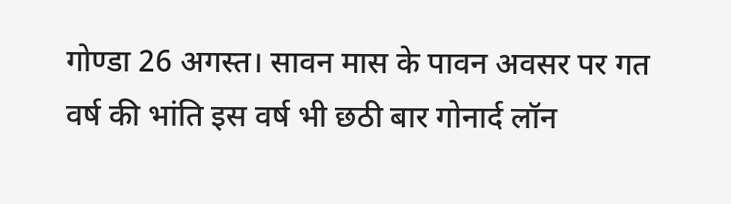गोण्डा 26 अगस्त। सावन मास के पावन अवसर पर गत वर्ष की भांति इस वर्ष भी छठी बार गोनार्द लॉन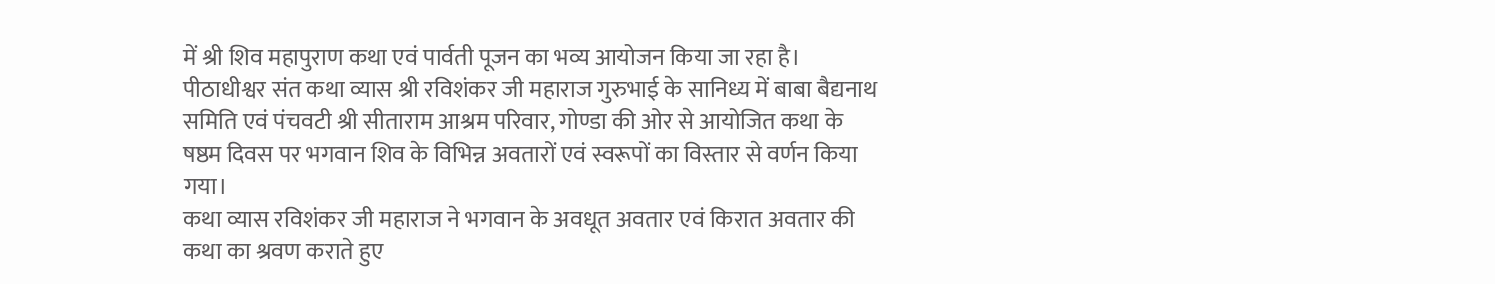में श्री शिव महापुराण कथा एवं पार्वती पूजन का भव्य आयोजन किया जा रहा है। पीठाधीश्वर संत कथा व्यास श्री रविशंकर जी महाराज गुरुभाई के सानिध्य में बाबा बैद्यनाथ समिति एवं पंचवटी श्री सीताराम आश्रम परिवार, गोण्डा की ओर से आयोजित कथा के षष्ठम दिवस पर भगवान शिव के विभिन्न अवतारों एवं स्वरूपों का विस्तार से वर्णन किया गया।
कथा व्यास रविशंकर जी महाराज ने भगवान के अवधूत अवतार एवं किरात अवतार की कथा का श्रवण कराते हुए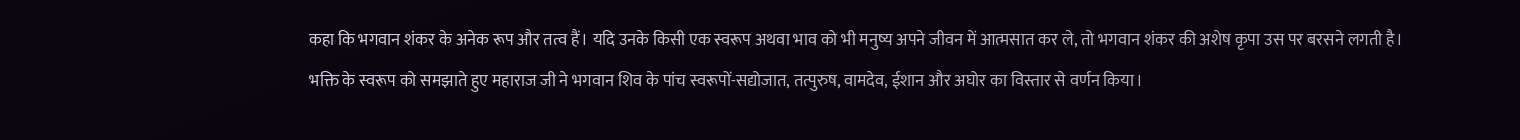कहा कि भगवान शंकर के अनेक रूप और तत्व हैं। यदि उनके किसी एक स्वरूप अथवा भाव को भी मनुष्य अपने जीवन में आत्मसात कर ले, तो भगवान शंकर की अशेष कृपा उस पर बरसने लगती है।
भक्ति के स्वरूप को समझाते हुए महाराज जी ने भगवान शिव के पांच स्वरूपों-सद्योजात, तत्पुरुष, वामदेव, ईशान और अघोर का विस्तार से वर्णन किया।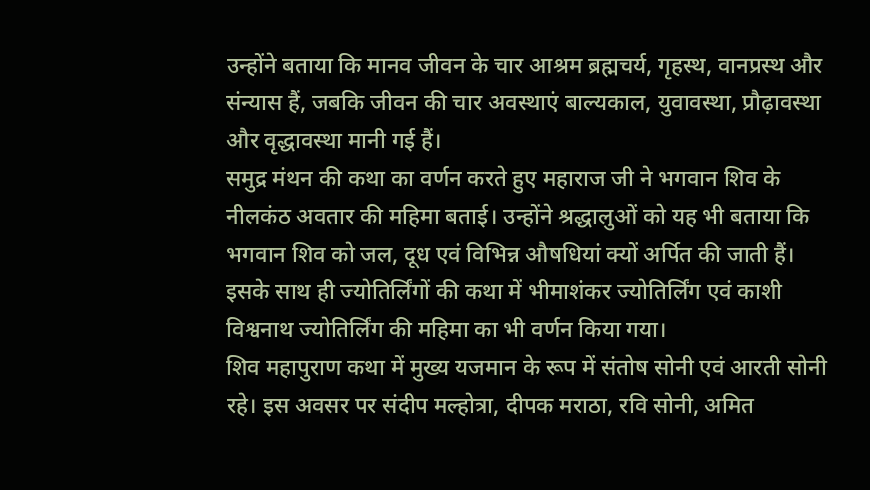उन्होंने बताया कि मानव जीवन के चार आश्रम ब्रह्मचर्य, गृहस्थ, वानप्रस्थ और संन्यास हैं, जबकि जीवन की चार अवस्थाएं बाल्यकाल, युवावस्था, प्रौढ़ावस्था और वृद्धावस्था मानी गई हैं।
समुद्र मंथन की कथा का वर्णन करते हुए महाराज जी ने भगवान शिव के नीलकंठ अवतार की महिमा बताई। उन्होंने श्रद्धालुओं को यह भी बताया कि भगवान शिव को जल, दूध एवं विभिन्न औषधियां क्यों अर्पित की जाती हैं। इसके साथ ही ज्योतिर्लिंगों की कथा में भीमाशंकर ज्योतिर्लिंग एवं काशी विश्वनाथ ज्योतिर्लिंग की महिमा का भी वर्णन किया गया।
शिव महापुराण कथा में मुख्य यजमान के रूप में संतोष सोनी एवं आरती सोनी रहे। इस अवसर पर संदीप मल्होत्रा, दीपक मराठा, रवि सोनी, अमित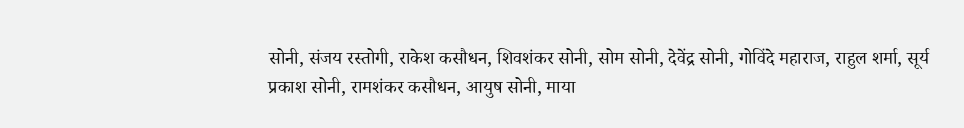सोनी, संजय रस्तोगी, राकेश कसौधन, शिवशंकर सोनी, सोम सोनी, देवेंद्र सोनी, गोविंदे महाराज, राहुल शर्मा, सूर्य प्रकाश सोनी, रामशंकर कसौधन, आयुष सोनी, माया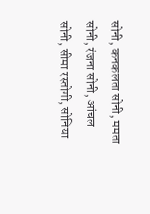सोनी, कनकलता सोनी, ममता सोनी, रंजना सोनी, आंचल सोनी, सीमा रस्तोगी, सोनिया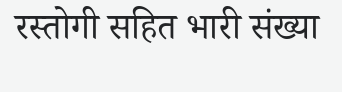रस्तोगी सहित भारी संख्या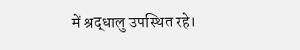में श्रद्धालु उपस्थित रहे।